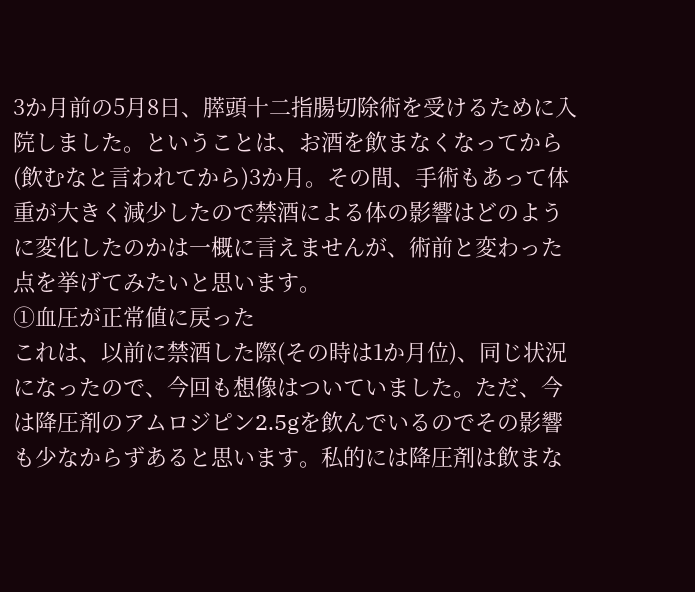3か月前の5月8日、膵頭十二指腸切除術を受けるために入院しました。ということは、お酒を飲まなくなってから(飲むなと言われてから)3か月。その間、手術もあって体重が大きく減少したので禁酒による体の影響はどのように変化したのかは一概に言えませんが、術前と変わった点を挙げてみたいと思います。
①血圧が正常値に戻った
これは、以前に禁酒した際(その時は1か月位)、同じ状況になったので、今回も想像はついていました。ただ、今は降圧剤のアムロジピン2.5gを飲んでいるのでその影響も少なからずあると思います。私的には降圧剤は飲まな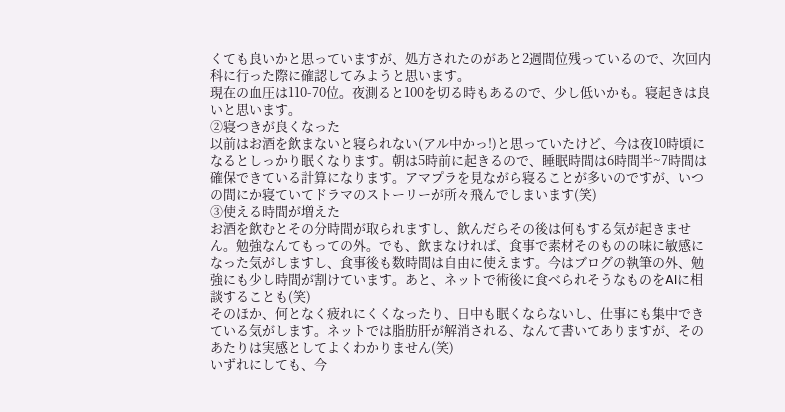くても良いかと思っていますが、処方されたのがあと2週間位残っているので、次回内科に行った際に確認してみようと思います。
現在の血圧は110-70位。夜測ると100を切る時もあるので、少し低いかも。寝起きは良いと思います。
②寝つきが良くなった
以前はお酒を飲まないと寝られない(アル中かっ!)と思っていたけど、今は夜10時頃になるとしっかり眠くなります。朝は5時前に起きるので、睡眠時間は6時間半~7時間は確保できている計算になります。アマプラを見ながら寝ることが多いのですが、いつの間にか寝ていてドラマのストーリーが所々飛んでしまいます(笑)
③使える時間が増えた
お酒を飲むとその分時間が取られますし、飲んだらその後は何もする気が起きません。勉強なんてもっての外。でも、飲まなければ、食事で素材そのものの味に敏感になった気がしますし、食事後も数時間は自由に使えます。今はブログの執筆の外、勉強にも少し時間が割けています。あと、ネットで術後に食べられそうなものをAIに相談することも(笑)
そのほか、何となく疲れにくくなったり、日中も眠くならないし、仕事にも集中できている気がします。ネットでは脂肪肝が解消される、なんて書いてありますが、そのあたりは実感としてよくわかりません(笑)
いずれにしても、今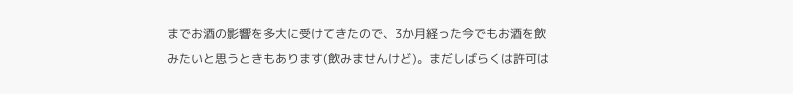までお酒の影響を多大に受けてきたので、3か月経った今でもお酒を飲みたいと思うときもあります(飲みませんけど)。まだしばらくは許可は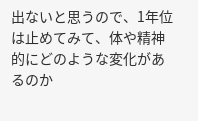出ないと思うので、1年位は止めてみて、体や精神的にどのような変化があるのか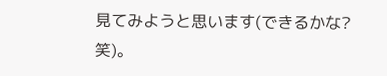見てみようと思います(できるかな?笑)。